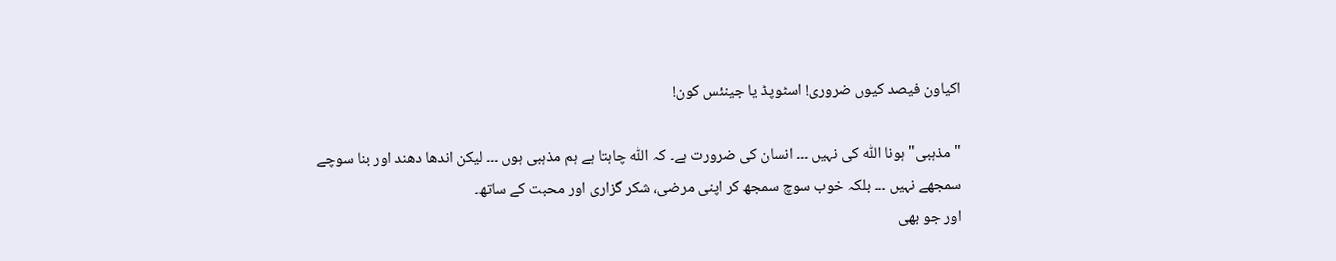اکیاون فیصد کیوں ضروری! اسٹوپڈ یا جینئس کون!

"مذہبی" ہونا اللّٰہ کی نہیں ۔۔۔ انسان کی ضرورت ہے۔ کہ اللّٰہ چاہتا ہے ہم مذہبی ہوں ۔۔۔ لیکن اندھا دھند اور بنا سوچے سمجھے نہیں ۔۔۔ بلکہ خوب سوچ سمجھ کر اپنی مرضی، شکر گزاری اور محبت کے ساتھ۔
اور جو بھی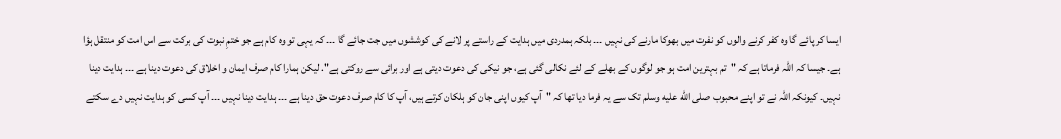ایسا کر پائے گا وہ کفر کرنے والوں کو نفرت میں بھوکا مارنے کی نہیں ۔۔۔ بلکہ ہمدردی میں ہدایت کے راستے پر لانے کی کوششوں میں جت جائے گا ۔۔۔ کہ یہی تو وہ کام ہے جو ختمِ نبوت کی برکت سے اس امت کو منتقل ہؤا ہے۔ جیسا کہ اللّٰہ فرماتا ہے کہ "تم بہترین امت ہو جو لوگوں کے بھلے کے لئے نکالی گئی ہے، جو نیکی کی دعوت دیتی ہے اور برائی سے روکتی ہے". لیکن ہمارا کام صرف ایمان و اخلاق کی دعوت دینا ہے ۔۔۔ ہدایت دینا نہیں۔ کیونکہ اللّٰہ نے تو اپنے محبوب صلى الله عليه وسلم تک سے یہ فرما دیا تھا کہ "آپ کیوں اپنی جان کو ہلکان کرتے ہیں، آپ کا کام صرف دعوت حق دینا ہے ۔۔۔ ہدایت دینا نہیں ۔۔۔ آپ کسی کو ہدایت نہیں دے سکتے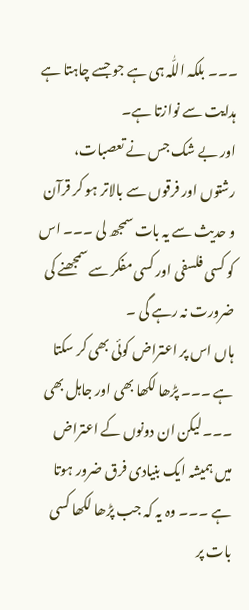۔۔۔ بلکہ اللّٰہ ہی ہے جو جسے چاہتا ہے ہدایت سے نوازتا ہے۔
اور بے شک جس نے تعصبات، رشتوں اور فرقوں سے بالاتر ہو کر قرآن و حدیث سے یہ بات سمجھ لی ۔۔۔ اس کو کسی فلسفی اور کسی مفکر سے سمجھنے کی ضرورت نہ رہے گی ۔
ہاں اس پر اعتراض کوئی بھی کر سکتا ہے ۔۔۔ پڑھا لکھا بھی اور جاہل بھی ۔۔۔ لیکن ان دونوں کے اعتراض میں ہمیشہ ایک بنیادی فرق ضرور ہوتا ہے ۔۔۔ وہ یہ کہ جب پڑھا لکھا کسی بات پر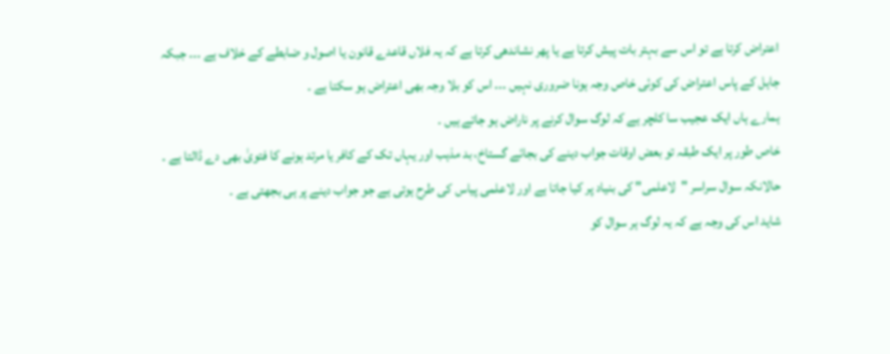اعتراض کرتا ہے تو اس سے بہتر بات پیش کرتا ہے یا پھر نشاندھی کرتا ہے کہ یہ فلاں قاعدے قانون یا اصول و ضابطے کے خلاف ہے ۔۔۔ جبکہ جاہل کے پاس اعتراض کی کوئی خاص وجہ ہونا ضروری نہیں ۔۔۔ اس کو بلا وجہ بھی اعتراض ہو سکتا ہے ۔
ہمارے ہاں ایک عجیب سا کلچر ہے کہ لوگ سوال کرنے پر ناراض ہو جاتے ہیں ۔
خاص طور پر ایک طبقہ تو بعض اوقات جواب دینے کی بجائے گستاخ، بد مذہب اور یہاں تک کے کافر یا مرتد ہونے کا فتویٰ بھی دے ڈالتا ہے ۔
حالانکہ سوال سراسر "لاعلمی" کی بنیاد پر کیا جاتا ہے اور لاعلمی پیاس کی طرح ہوتی ہے جو جواب دینے پر ہی بجھتی ہے ۔
شاید اس کی وجہ ہے کہ یہ لوگ ہر سوال کو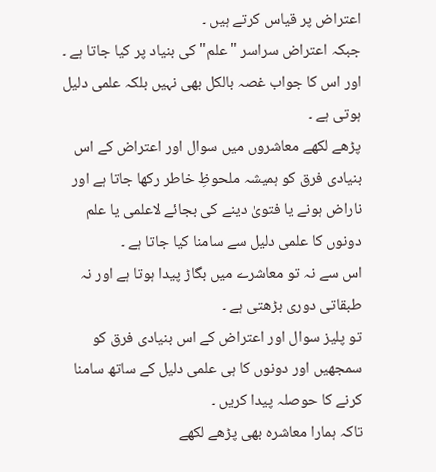اعتراض پر قیاس کرتے ہیں ۔
جبکہ اعتراض سراسر "علم" کی بنیاد پر کیا جاتا ہے ۔
اور اس کا جواب غصہ بالکل بھی نہیں بلکہ علمی دلیل ہوتی ہے ۔
پڑھے لکھے معاشروں میں سوال اور اعتراض کے اس بنیادی فرق کو ہمیشہ ملحوظِ خاطر رکھا جاتا ہے اور ناراض ہونے یا فتویٰ دینے کی بجائے لاعلمی یا علم دونوں کا علمی دلیل سے سامنا کیا جاتا ہے ۔
اس سے نہ تو معاشرے میں بگاڑ پیدا ہوتا ہے اور نہ طبقاتی دوری بڑھتی ہے ۔
تو پلیز سوال اور اعتراض کے اس بنیادی فرق کو سمجھیں اور دونوں کا ہی علمی دلیل کے ساتھ سامنا کرنے کا حوصلہ پیدا کریں ۔
تاکہ ہمارا معاشرہ بھی پڑھے لکھے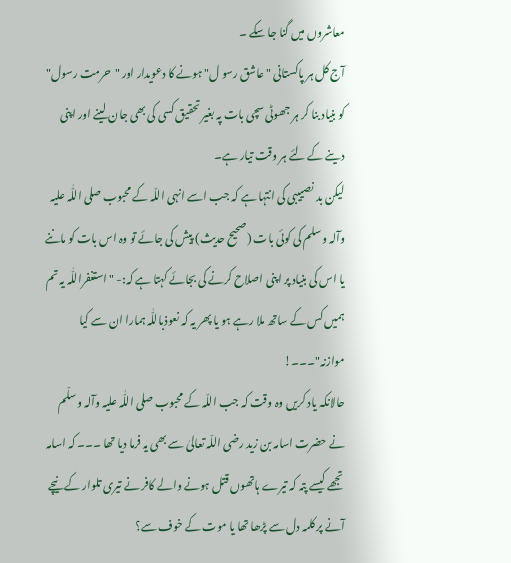معاشروں میں گنا جا سکے ۔
آج کل ہر پاکستانی "عاشق رسو ل" ہونے کا دعویدار اور "حرمت رسول" کو بنیاد بنا کر ہر جھوٹی سچی بات پہ بغیر تحقیق کسی کی بھی جان لینے اور اپنی دینے کے لئے ہر وقت تیار ہے۔
لیکن بد نصییبی کی انتہا ہے کہ جب اسے انہی اللّہ کے محبوب صلی اللّٰہ علیہ وآلہ وسلم کی کوئی بات (صحیح حدیث) پیش کی جائے تو وہ اس بات کو ماننے یا اس کی بنیاد پر اپنی اصلاح کرنے کی بجائے کہتا ہے کہ:- "استغفراللّٰہ یہ تم ہمیں کس کے ساتھ ملا رہے ہو یا پھر یہ کہ نعوذباللّٰہ ہمارا ان سے کیا موازنہ"۔۔۔!
حالانکہ یاد کریں وہ وقت کہ جب اللّہ کے محبوب صلی اللّٰہ علیہ وآلہ وسلّم نے حضرت اسامہ بن زید رضی اللّہ تعالیٰ سے بھی یہ فرما دیا تھا ۔۔۔ کہ اسامہ تجھے کیسے پتہ کہ تیرے ہاتھوں قتل ہونے والے کافر نے تیری تلوار کے نیچے آنے پر کلمہ دل سے پڑھا تھا یا موت کے خوف سے؟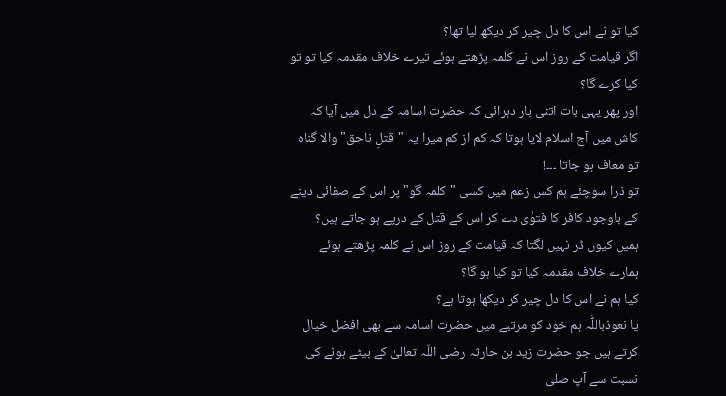کیا تو نے اس کا دل چیر کر دیکھ لیا تھا؟
اگر قیامت کے روز اس نے کلمہ پڑھتے ہوئے تیرے خلاف مقدمہ کیا تو تو کیا کرے گا؟
اور پھر یہی بات اتنی بار دہرائی کہ حضرت اسامہ کے دل میں آیا کہ کاش میں آج اسلام لایا ہوتا کہ کم از کم میرا یہ "قتلِ ناحق" والا گناہ تو معاف ہو جاتا ۔۔۔!
تو ذرا سوچئے ہم کس زعم میں کسی "کلمہ گو" پر اس کے صفائی دینے کے باوجود کافر کا فتوٰی دے کر اس کے قتل کے درپے ہو جاتے ہیں؟
ہمیں کیوں ڈر نہیں لگتا کہ قیامت کے روز اس نے کلمہ پڑھتے ہوئے ہمارے خلاف مقدمہ کیا تو کیا ہو گا؟
کیا ہم نے اس کا دل چیر کر دیکھا ہوتا ہے؟
یا نعوذباللّٰہ ہم خود کو مرتبے میں حضرت اسامہ سے بھی افضل خیال کرتے ہیں جو حضرت زید بن حارثہ رضی اللّہ تعالیٰ کے بیٹے ہونے کی نسبت سے آپ صلی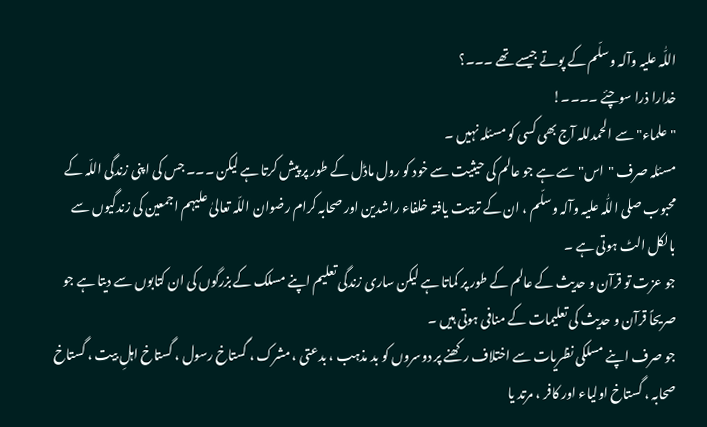اللّٰہ علیہ وآلہ وسلّم کے پوتے جیسے تھے ۔۔۔؟
خدارا ذرا سوچئے ۔۔۔۔!
"علماء" سے الحمدللہ آج بھی کسی کو مسئلہ نہیں ۔
مسئلہ صرف "اس" سے ہے جو عالم کی حیثیت سے خود کو رول ماڈل کے طور پر پیش کرتا ہے لیکن ۔۔۔ جس کی اپنی زندگی اللّہ کے محبوب صلی اللّٰہ علیہ وآلہ وسلّم ، ان کے تربیت یافتہ خلفاء راشدین اور صحابہ کرام رضوان اللّہ تعالیٰ علیہم اجمعین کی زندگیوں سے بالکل الٹ ہوتی ہے ۔
جو عزت تو قرآن و حدیث کے عالم کے طور پر کماتا ہے لیکن ساری زندگی تعلیم اپنے مسلک کے بزرگوں کی ان کتابوں سے دیتا ہے جو صریحاً قرآن و حدیث کی تعلیمات کے منافی ہوتی ہیں ۔
جو صرف اپنے مسلکی نظریات سے اختلاف رکھنے پر دوسروں کو بد مذہب ، بدعتی ، مشرک ، گستاخ رسول ، گستاخ اہلِ بیت ، گستاخ صحابہ ، گستاخ اولیاء اور کافر ، مرتد یا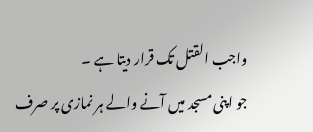واجب القتل تک قرار دیتا ہے ۔
جو اپنی مسجد میں آنے والے ہر نمازی پر صرف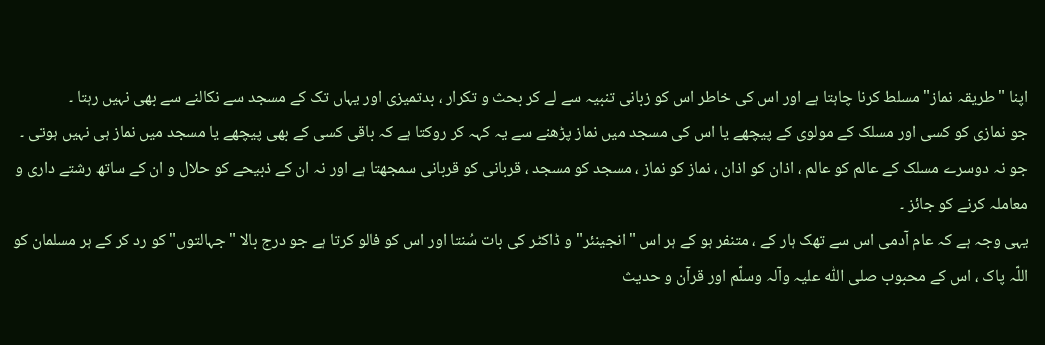اپنا "طریقہ نماز" مسلط کرنا چاہتا ہے اور اس کی خاطر اس کو زبانی تنبیہ سے لے کر بحث و تکرار ، بدتمیزی اور یہاں تک کے مسجد سے نکالنے سے بھی نہیں رہتا ۔
جو نمازی کو کسی اور مسلک کے مولوی کے پیچھے یا اس کی مسجد میں نماز پڑھنے سے یہ کہہ کر روکتا ہے کہ باقی کسی کے بھی پیچھے یا مسجد میں نماز ہی نہیں ہوتی ۔
جو نہ دوسرے مسلک کے عالم کو عالم ، اذان کو اذان ، نماز کو نماز ، مسجد کو مسجد ، قربانی کو قربانی سمجھتا ہے اور نہ ان کے ذبیحے کو حلال و ان کے ساتھ رشتے داری و معاملہ کرنے کو جائز ۔
یہی وجہ ہے کہ عام آدمی اس سے تھک ہار کے ، متنفر ہو کے ہر اس "انجینئر" و ڈاکٹر کی بات سُنتا اور اس کو فالو کرتا ہے جو درج بالا "جہالتوں" کو رد کر کے ہر مسلمان کو اللّہ پاک ، اس کے محبوب صلی اللّٰہ علیہ وآلہ وسلّم اور قرآن و حدیث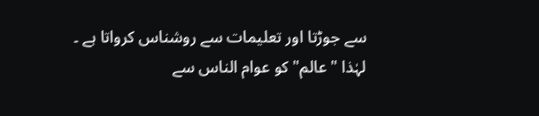سے جوڑتا اور تعلیمات سے روشناس کرواتا ہے ۔
لہٰذا "عالم" کو عوام الناس سے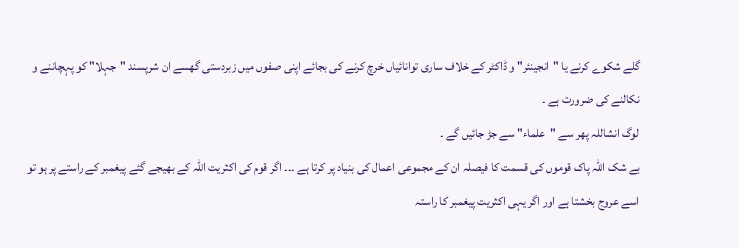گلے شکوے کرنے یا "انجینئر" و ڈاکٹر کے خلاف ساری توانائیاں خرچ کرنے کی بجائے اپنی صفوں میں زبردستی گھسے ان شرپسند "جہلا" کو پہچاننے و نکالنے کی ضرورت ہے ۔
لوگ انشاللہ پھر سے "علماء" سے جڑ جائیں گے ۔
بے شک اللّٰہ پاک قوموں کی قسمت کا فیصلہ ان کے مجموعی اعمال کی بنیاد پر کرتا ہے ۔۔۔ اگر قوم کی اکثریت اللّٰہ کے بھیجے گئے پیغمبر کے راستے پر ہو تو اسے عروج بخشتا ہے اور اگر یہی اکثریت پیغمبر کا راستہ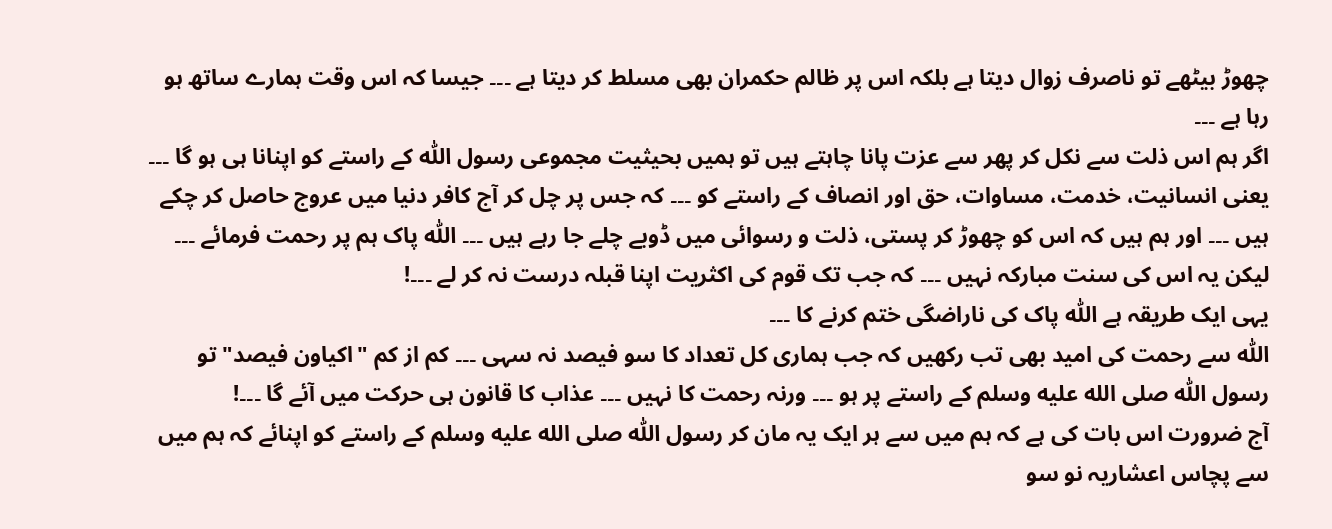چھوڑ بیٹھے تو ناصرف زوال دیتا ہے بلکہ اس پر ظالم حکمران بھی مسلط کر دیتا ہے ۔۔۔ جیسا کہ اس وقت ہمارے ساتھ ہو رہا ہے ۔۔۔
اگر ہم اس ذلت سے نکل کر پھر سے عزت پانا چاہتے ہیں تو ہمیں بحیثیت مجموعی رسول اللّٰہ کے راستے کو اپنانا ہی ہو گا ۔۔۔ یعنی انسانیت، خدمت، مساوات، حق اور انصاف کے راستے کو ۔۔۔ کہ جس پر چل کر آج کافر دنیا میں عروج حاصل کر چکے ہیں ۔۔۔ اور ہم ہیں کہ اس کو چھوڑ کر پستی، ذلت و رسوائی میں ڈوبے چلے جا رہے ہیں ۔۔۔ اللّٰہ پاک ہم پر رحمت فرمائے ۔۔۔ لیکن یہ اس کی سنت مبارکہ نہیں ۔۔۔ کہ جب تک قوم کی اکثریت اپنا قبلہ درست نہ کر لے ۔۔۔!
یہی ایک طریقہ ہے اللّٰہ پاک کی ناراضگی ختم کرنے کا ۔۔۔
اللّٰہ سے رحمت کی امید بھی تب رکھیں کہ جب ہماری کل تعداد کا سو فیصد نہ سہی ۔۔۔ کم از کم "اکیاون فیصد" تو رسول اللّٰہ صلى الله عليه وسلم کے راستے پر ہو ۔۔۔ ورنہ رحمت کا نہیں ۔۔۔ عذاب کا قانون ہی حرکت میں آئے گا ۔۔۔!
آج ضرورت اس بات کی ہے کہ ہم میں سے ہر ایک یہ مان کر رسول اللّٰہ صلى الله عليه وسلم کے راستے کو اپنائے کہ ہم میں سے پچاس اعشاریہ نو سو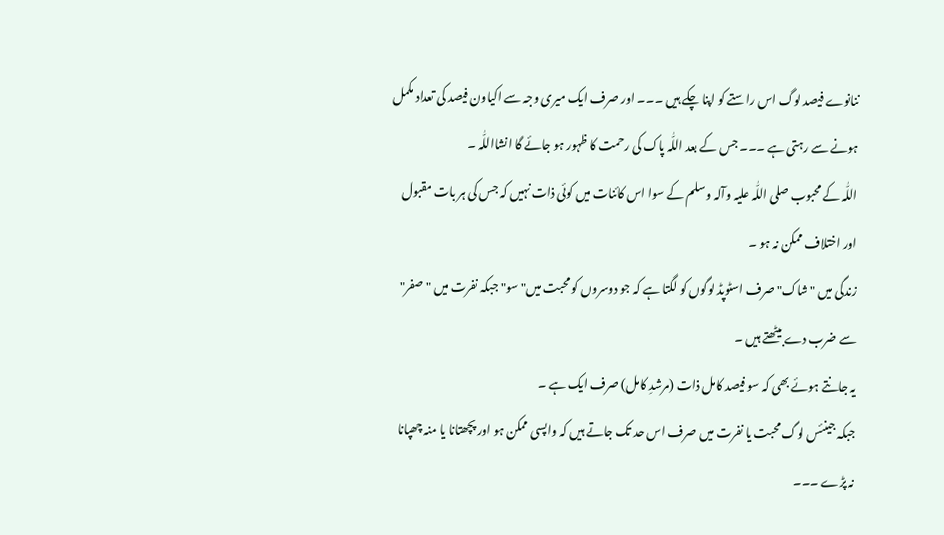ننانوے فیصد لوگ اس راستے کو اپنا چکے ہیں ۔۔۔ اور صرف ایک میری وجہ سے اکیاون فیصد کی تعداد مکمل ہونے سے رہتی ہے ۔۔۔ جس کے بعد اللّٰہ پاک کی رحمت کا ظہور ہو جائے گا انشااللّٰہ ۔
اللّٰہ کے محبوب صلی اللّٰہ علیہ وآلہ وسلم کے سوا اس کائنات میں کوئی ذات نہیں کہ جس کی ہر بات مقبول اور اختلاف ممکن نہ ہو ۔
زندگی میں "شاک" صرف اسٹوپڈ لوگوں کو لگتا ہے کہ جو دوسروں کو محبت میں"سو" جبکہ نفرت میں "صفر" سے ضرب دے بیٹھتے ہیں ۔
یہ جانتے ہوئے بھی کہ سو فیصد کامل ذات (مرشدِ کامل) صرف ایک ہے ۔
جبکہ جینئس لوگ محبت یا نفرت میں صرف اس حد تک جاتے ہیں کہ واپسی ممکن ہو اور پچھتانا یا منہ چھپانا نہ پڑے ۔۔۔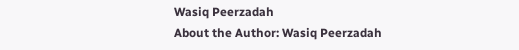Wasiq Peerzadah
About the Author: Wasiq Peerzadah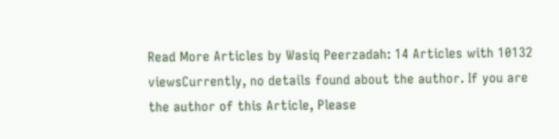Read More Articles by Wasiq Peerzadah: 14 Articles with 10132 viewsCurrently, no details found about the author. If you are the author of this Article, Please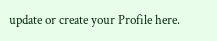update or create your Profile here.